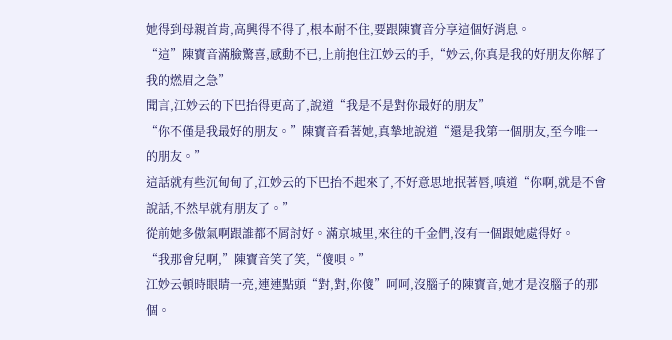她得到母親首肯,高興得不得了,根本耐不住,要跟陳寶音分享這個好消息。
“這”陳寶音滿臉驚喜,感動不已,上前抱住江妙云的手,“妙云,你真是我的好朋友你解了我的燃眉之急”
聞言,江妙云的下巴抬得更高了,說道“我是不是對你最好的朋友”
“你不僅是我最好的朋友。”陳寶音看著她,真摯地說道“還是我第一個朋友,至今唯一的朋友。”
這話就有些沉甸甸了,江妙云的下巴抬不起來了,不好意思地抿著唇,嗔道“你啊,就是不會說話,不然早就有朋友了。”
從前她多傲氣啊跟誰都不屑討好。滿京城里,來往的千金們,沒有一個跟她處得好。
“我那會兒啊,”陳寶音笑了笑,“傻唄。”
江妙云頓時眼睛一亮,連連點頭“對,對,你傻”呵呵,沒腦子的陳寶音,她才是沒腦子的那個。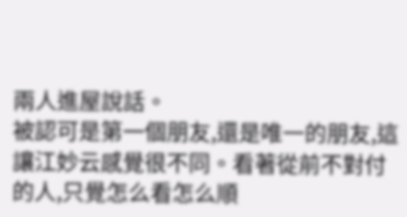兩人進屋說話。
被認可是第一個朋友,還是唯一的朋友,這讓江妙云感覺很不同。看著從前不對付的人,只覺怎么看怎么順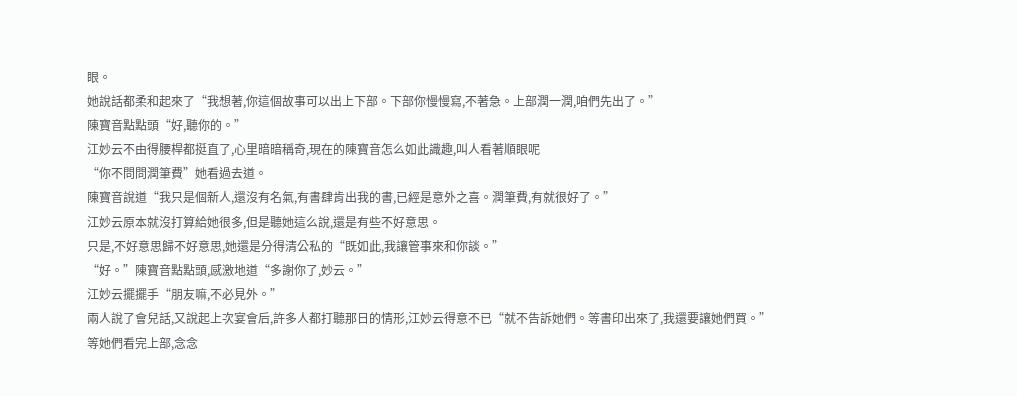眼。
她說話都柔和起來了“我想著,你這個故事可以出上下部。下部你慢慢寫,不著急。上部潤一潤,咱們先出了。”
陳寶音點點頭“好,聽你的。”
江妙云不由得腰桿都挺直了,心里暗暗稱奇,現在的陳寶音怎么如此識趣,叫人看著順眼呢
“你不問問潤筆費”她看過去道。
陳寶音說道“我只是個新人,還沒有名氣,有書肆肯出我的書,已經是意外之喜。潤筆費,有就很好了。”
江妙云原本就沒打算給她很多,但是聽她這么說,還是有些不好意思。
只是,不好意思歸不好意思,她還是分得清公私的“既如此,我讓管事來和你談。”
“好。”陳寶音點點頭,感激地道“多謝你了,妙云。”
江妙云擺擺手“朋友嘛,不必見外。”
兩人說了會兒話,又說起上次宴會后,許多人都打聽那日的情形,江妙云得意不已“就不告訴她們。等書印出來了,我還要讓她們買。”
等她們看完上部,念念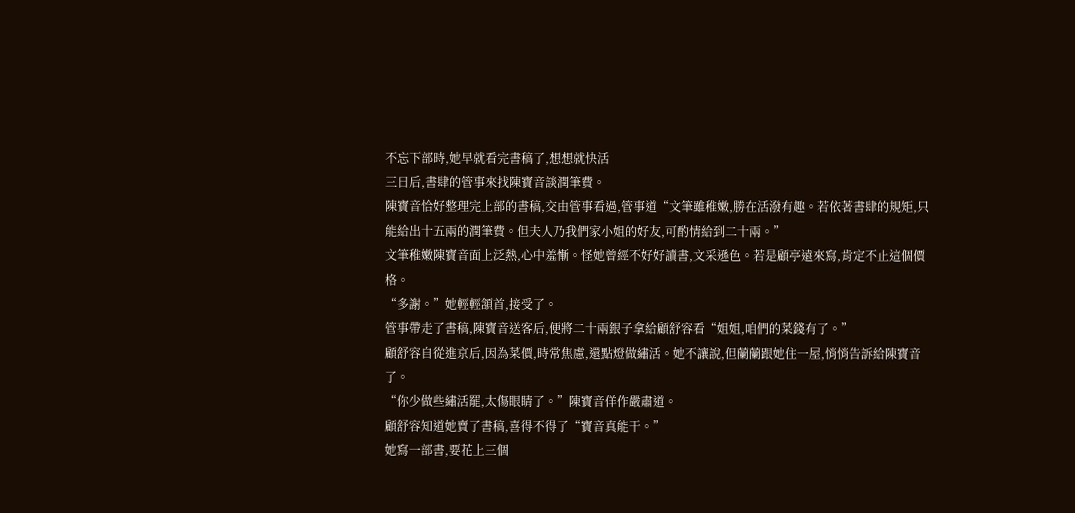不忘下部時,她早就看完書稿了,想想就快活
三日后,書肆的管事來找陳寶音談潤筆費。
陳寶音恰好整理完上部的書稿,交由管事看過,管事道“文筆雖稚嫩,勝在活潑有趣。若依著書肆的規矩,只能給出十五兩的潤筆費。但夫人乃我們家小姐的好友,可酌情給到二十兩。”
文筆稚嫩陳寶音面上泛熱,心中羞慚。怪她曾經不好好讀書,文采遜色。若是顧亭遠來寫,肯定不止這個價格。
“多謝。”她輕輕頷首,接受了。
管事帶走了書稿,陳寶音送客后,便將二十兩銀子拿給顧舒容看“姐姐,咱們的菜錢有了。”
顧舒容自從進京后,因為菜價,時常焦慮,還點燈做繡活。她不讓說,但蘭蘭跟她住一屋,悄悄告訴給陳寶音了。
“你少做些繡活罷,太傷眼睛了。”陳寶音佯作嚴肅道。
顧舒容知道她賣了書稿,喜得不得了“寶音真能干。”
她寫一部書,要花上三個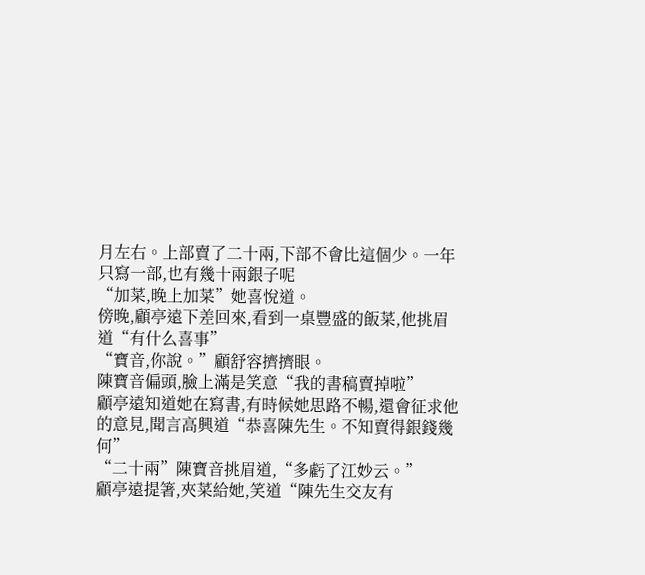月左右。上部賣了二十兩,下部不會比這個少。一年只寫一部,也有幾十兩銀子呢
“加菜,晚上加菜”她喜悅道。
傍晚,顧亭遠下差回來,看到一桌豐盛的飯菜,他挑眉道“有什么喜事”
“寶音,你說。”顧舒容擠擠眼。
陳寶音偏頭,臉上滿是笑意“我的書稿賣掉啦”
顧亭遠知道她在寫書,有時候她思路不暢,還會征求他的意見,聞言高興道“恭喜陳先生。不知賣得銀錢幾何”
“二十兩”陳寶音挑眉道,“多虧了江妙云。”
顧亭遠提箸,夾菜給她,笑道“陳先生交友有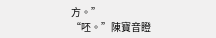方。”
“呸。”陳寶音瞪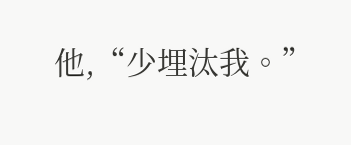他,“少埋汰我。”